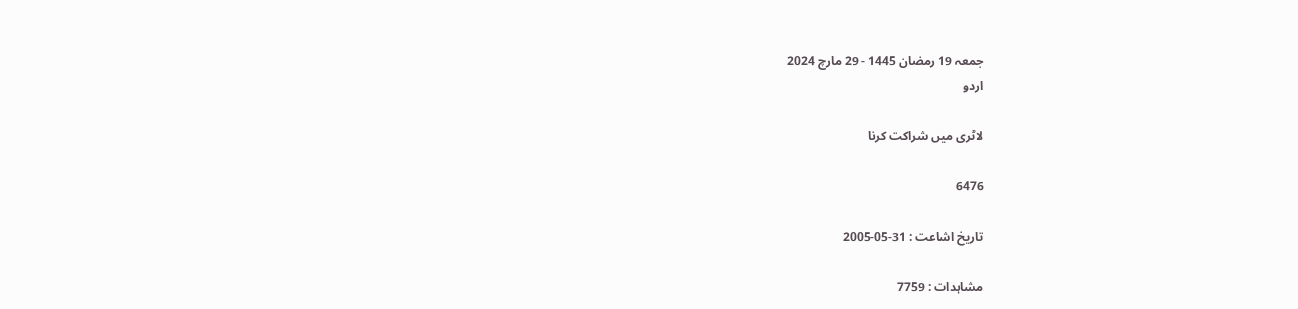جمعہ 19 رمضان 1445 - 29 مارچ 2024
اردو

لاٹرى ميں شراكت كرنا

6476

تاریخ اشاعت : 31-05-2005

مشاہدات : 7759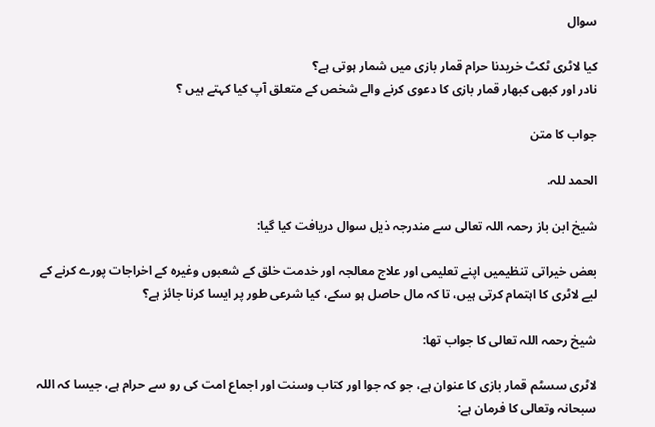سوال

كيا لاٹرى ٹكٹ خريدنا حرام قمار بازى ميں شمار ہوتى ہے؟
نادر اور كبھى كبھار قمار بازى كا دعوى كرنے والے شخص كے متعلق آپ كيا كہتے ہيں ؟

جواب کا متن

الحمد للہ.

شيخ ابن باز رحمہ اللہ تعالى سے مندرجہ ذيل سوال دريافت كيا گيا:

بعض خيراتى تنظيميں اپنے تعليمى اور علاج معالجہ اور خدمت خلق كے شعبوں وغيرہ كے اخراجات پورے كرنے كے ليے لاٹرى كا اہتمام كرتى ہيں، تا كہ مال حاصل ہو سكے، كيا شرعى طور پر ايسا كرنا جائز ہے؟

شيخ رحمہ اللہ تعالى كا جواب تھا:

لاٹرى سسٹم قمار بازى كا عنوان ہے، جو كہ جوا اور كتاب وسنت اور اجماع امت كى رو سے حرام ہے، جيسا كہ اللہ سبحانہ وتعالى كا فرمان ہے: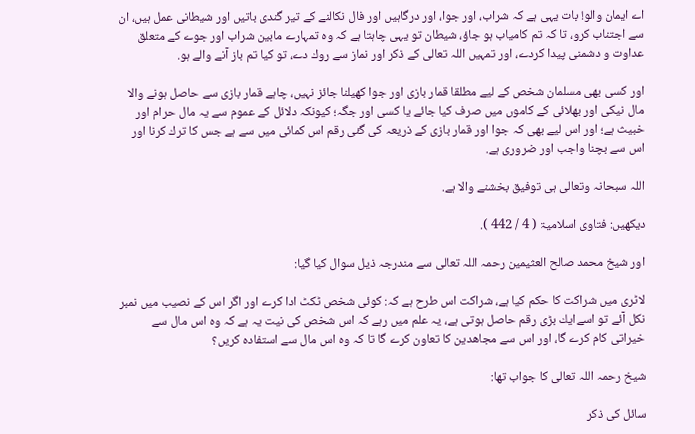اے ايمان والو! بات يہى ہے كہ شراب، اور جوا، اور درگاہيں اور فال نكالنے كے تير گندى باتيں اور شيطانى عمل ہيں، ان سے اجتناب كرو، تا كہ تم كامياب ہو جاؤ، شيطان تو يہى چاہتا ہے كہ وہ تمہارے مابين شراب اور جوے كے متعلق عداوت و دشمنى پيدا كردے، اور تمہيں اللہ تعالى كے ذكر اور نماز سے روك دے، تو كيا تم باز آنے والے ہو.

اور كسى بھى مسلمان شخص كے ليے مطلقا قمار بازى اور جوا كھيلنا جائز نہيں، چاہے قمار بازى سے حاصل ہونے والا مال نيكى اور بھلائى كے كاموں ميں صرف كيا جائے يا كسى اور جگہ؛ كيونكہ دلائل كے عموم سے يہ مال حرام اور خبيث ہے؛ اور اس ليے بھى كہ جوا اور قمار بازى كے ذريعہ كى گئى رقم اس كمائى ميں سے ہے جس كا ترك كرنا اور اس سے بچنا واجب اور ضرورى ہے.

اللہ سبحانہ وتعالى ہى توفيق بخشنے والا ہے.

ديكھيں: فتاوى اسلاميۃ ( 4 / 442 ).

اور شيخ محمد صالح العثيمين رحمہ اللہ تعالى سے مندرجہ ذيل سوال كيا گيا:

لاٹرى ميں شراكت كا حكم كيا ہے، شراكت اس طرح ہے كہ: كوئى شخص ٹكٹ ادا كرے اور اگر اس كے نصيب ميں نمبر نكل آئے تو اسےايك بڑى رقم حاصل ہوتى ہے، يہ علم ميں رہے كہ اس شخص كى نيت يہ ہے كہ وہ اس مال سے خيراتى كام كرے گا، اور اس سے مجاھدين كا تعاون كرے گا تا كہ وہ اس مال سے استفادہ كريں؟

شيخ رحمہ اللہ تعالى كا جواب تھا:

سائل كى ذكر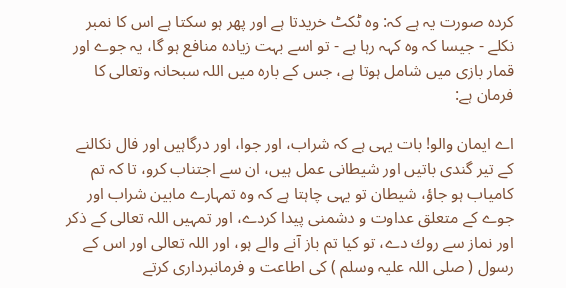كردہ صورت يہ ہے كہ: وہ ٹكٹ خريدتا ہے اور پھر ہو سكتا ہے اس كا نمبر نكلے - جيسا كہ وہ كہہ رہا ہے - تو اسے بہت زيادہ منافع ہو گا، يہ جوے اور قمار بازى ميں شامل ہوتا ہے، جس كے بارہ ميں اللہ سبحانہ وتعالى كا فرمان ہے:

اے ايمان والو! بات يہى ہے كہ شراب، اور جوا، اور درگاہيں اور فال نكالنے كے تير گندى باتيں اور شيطانى عمل ہيں، ان سے اجتناب كرو، تا كہ تم كامياب ہو جاؤ، شيطان تو يہى چاہتا ہے كہ وہ تمہارے مابين شراب اور جوے كے متعلق عداوت و دشمنى پيدا كردے، اور تمہيں اللہ تعالى كے ذكر اور نماز سے روك دے، تو كيا تم باز آنے والے ہو، اور اللہ تعالى اور اس كے رسول ( صلى اللہ عليہ وسلم ) كى اطاعت و فرمانبردارى كرتے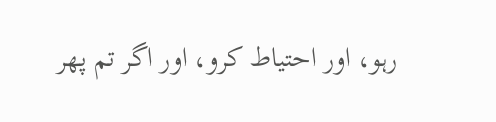رہو، اور احتياط كرو، اور اگر تم پھر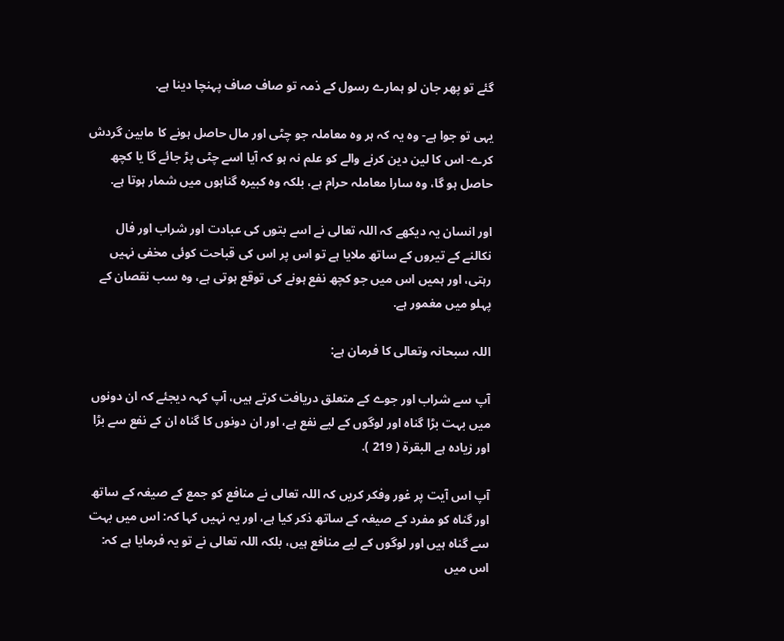گئے تو پھر جان لو ہمارے رسول كے ذمہ تو صاف صاف پہنچا دينا ہے.

يہى تو جوا ہے- وہ يہ كہ ہر وہ معاملہ جو چٹى اور مال حاصل ہونے كا مابين گردش كرے- اس كا لين دين كرنے والے كو علم نہ ہو كہ آيا اسے چٹى پڑ جائے گا يا كچھ حاصل ہو گا، وہ سارا معاملہ حرام ہے، بلكہ وہ كبيرہ گناہوں ميں شمار ہوتا ہے.

اور انسان يہ ديكھے كہ اللہ تعالى نے اسے بتوں كى عبادت اور شراب اور فال نكالنے كے تيروں كے ساتھ ملايا ہے تو اس پر اس كى قباحت كوئى مخفى نہيں رہتى، اور ہميں اس ميں جو كچھ نفع ہونے كى توقع ہوتى ہے، وہ سب نقصان كے پہلو ميں مغمور ہے.

اللہ سبحانہ وتعالى كا فرمان ہے:

آپ سے شراب اور جوے كے متعلق دريافت كرتے ہيں، آپ كہہ ديجئے كہ ان دونوں ميں بہت بڑا گناہ اور لوگوں كے ليے نفع ہے، اور ان دونوں كا گناہ ان كے نفع سے بڑا اور زيادہ ہے البقرۃ ( 219 ).

آپ اس آيت پر غور وفكر كريں كہ اللہ تعالى نے منافع كو جمع كے صيغہ كے ساتھ اور گناہ كو مفرد كے صيغہ كے ساتھ ذكر كيا ہے، اور يہ نہيں كہا كہ: اس ميں بہت سے گناہ ہيں اور لوگوں كے ليے منافع ہيں، بلكہ اللہ تعالى نے تو يہ فرمايا ہے كہ: اس ميں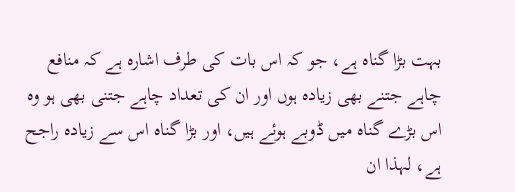بہت بڑا گناہ ہے، جو كہ اس بات كى طرف اشارہ ہے كہ منافع چاہے جتنے بھى زيادہ ہوں اور ان كى تعداد چاہے جتنى بھى ہو وہ اس بڑے گناہ ميں ڈوبے ہوئے ہيں، اور بڑا گناہ اس سے زيادہ راجح ہے، لہذا ان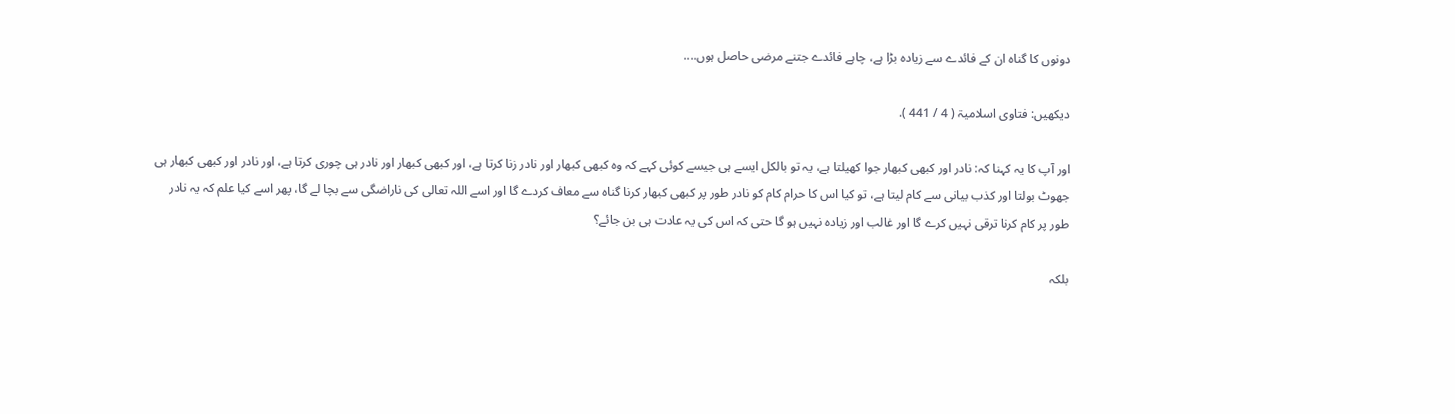دونوں كا گناہ ان كے فائدے سے زيادہ بڑا ہے، چاہے فائدے جتنے مرضى حاصل ہوں....

ديكھيں: فتاوى اسلاميۃ ( 4 / 441 ).

اور آپ كا يہ كہنا كہ: نادر اور كبھى كبھار جوا كھيلتا ہے، يہ تو بالكل ايسے ہى جيسے كوئى كہے كہ وہ كبھى كبھار اور نادر زنا كرتا ہے، اور كبھى كبھار اور نادر ہى چورى كرتا ہے، اور نادر اور كبھى كبھار ہى جھوٹ بولتا اور كذب بيانى سے كام ليتا ہے، تو كيا اس كا حرام كام كو نادر طور پر كبھى كبھار كرنا گناہ سے معاف كردے گا اور اسے اللہ تعالى كى ناراضگى سے بچا لے گا، پھر اسے كيا علم كہ يہ نادر طور پر كام كرنا ترقى نہيں كرے گا اور غالب اور زيادہ نہيں ہو گا حتى كہ اس كى يہ عادت ہى بن جائے؟

بلكہ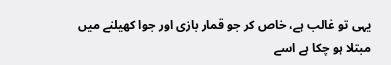يہى تو غالب ہے، خاص كر جو قمار بازى اور جوا كھيلنے ميں مبتلا ہو چكا ہے اسے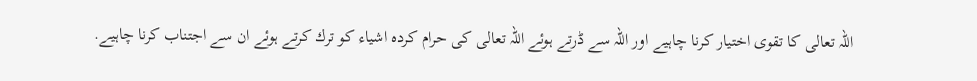اللہ تعالى كا تقوى اختيار كرنا چاہيے اور اللہ سے ڈرتے ہوئے اللہ تعالى كى حرام كردہ اشياء كو ترك كرتے ہوئے ان سے اجتناب كرنا چاہيے.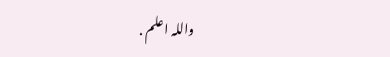واللہ اعلم .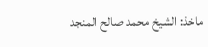ماخذ: الشیخ محمد صالح المنجد